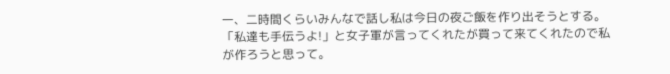一、二時間くらいみんなで話し私は今日の夜ご飯を作り出そうとする。
「私達も手伝うよ!」と女子軍が言ってくれたが買って来てくれたので私が作ろうと思って。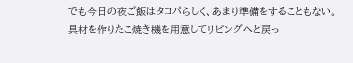でも今日の夜ご飯はタコパらしく、あまり準備をすることもない。
具材を作りたこ焼き機を用意してリビングへと戻っ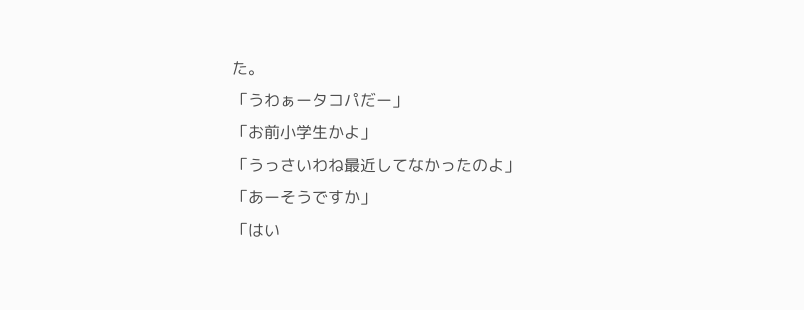た。
「うわぁータコパだー」
「お前小学生かよ」
「うっさいわね最近してなかったのよ」
「あーそうですか」
「はい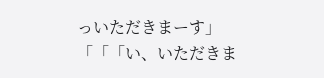っいただきまーす」
「「「い、いただきま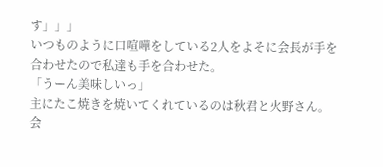す」」」
いつものように口喧嘩をしている2人をよそに会長が手を合わせたので私達も手を合わせた。
「うーん美味しいっ」
主にたこ焼きを焼いてくれているのは秋君と火野さん。
会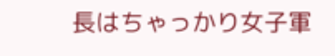長はちゃっかり女子軍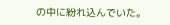の中に紛れ込んでいた。